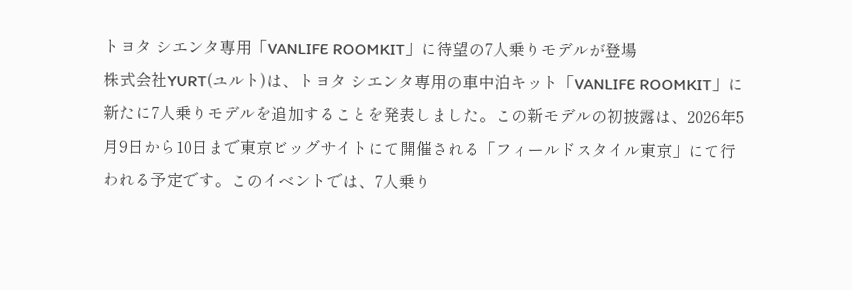トヨタ シエンタ専用「VANLIFE ROOMKIT」に待望の7人乗りモデルが登場
株式会社YURT(ユルト)は、トヨタ シエンタ専用の車中泊キット「VANLIFE ROOMKIT」に新たに7人乗りモデルを追加することを発表しました。この新モデルの初披露は、2026年5月9日から10日まで東京ビッグサイトにて開催される「フィールドスタイル東京」にて行われる予定です。このイベントでは、7人乗り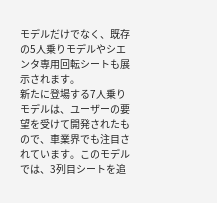モデルだけでなく、既存の5人乗りモデルやシエンタ専用回転シートも展示されます。
新たに登場する7人乗りモデルは、ユーザーの要望を受けて開発されたもので、車業界でも注目されています。このモデルでは、3列目シートを追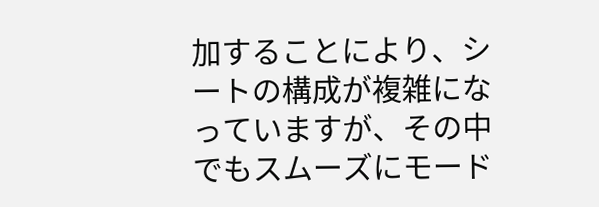加することにより、シートの構成が複雑になっていますが、その中でもスムーズにモード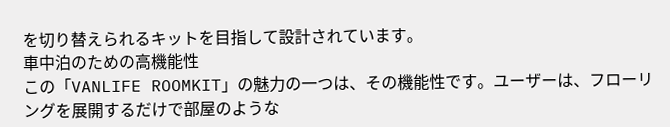を切り替えられるキットを目指して設計されています。
車中泊のための高機能性
この「VANLIFE ROOMKIT」の魅力の一つは、その機能性です。ユーザーは、フローリングを展開するだけで部屋のような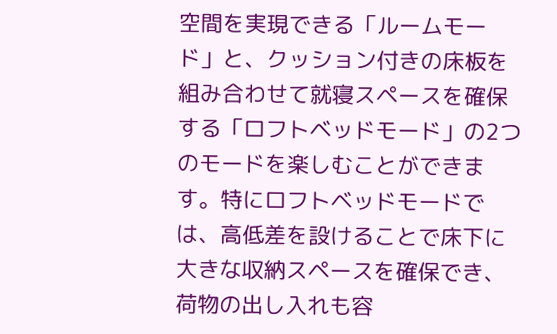空間を実現できる「ルームモード」と、クッション付きの床板を組み合わせて就寝スペースを確保する「ロフトベッドモード」の2つのモードを楽しむことができます。特にロフトベッドモードでは、高低差を設けることで床下に大きな収納スペースを確保でき、荷物の出し入れも容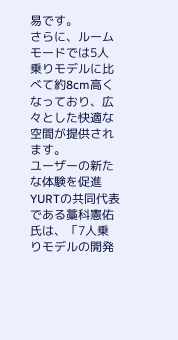易です。
さらに、ルームモードでは5人乗りモデルに比べて約8cm高くなっており、広々とした快適な空間が提供されます。
ユーザーの新たな体験を促進
YURTの共同代表である藁科憲佑氏は、「7人乗りモデルの開発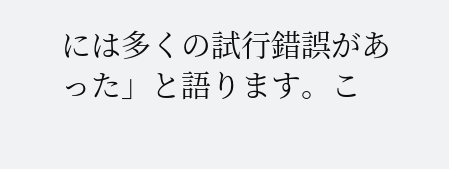には多くの試行錯誤があった」と語ります。こ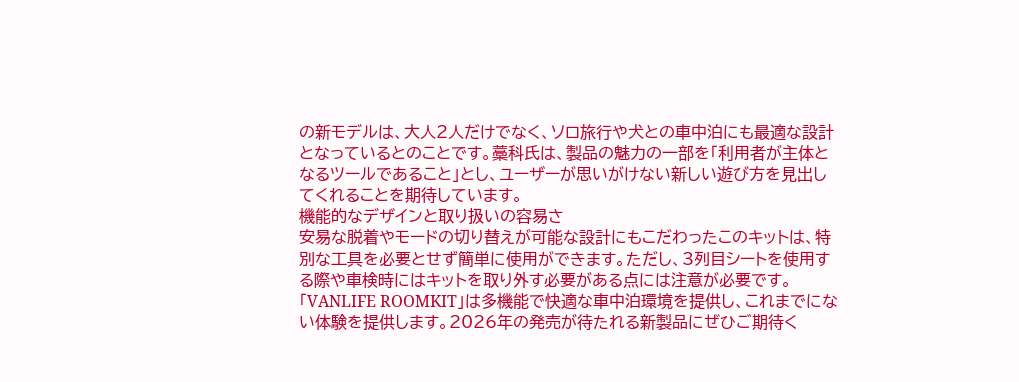の新モデルは、大人2人だけでなく、ソロ旅行や犬との車中泊にも最適な設計となっているとのことです。藁科氏は、製品の魅力の一部を「利用者が主体となるツールであること」とし、ユーザーが思いがけない新しい遊び方を見出してくれることを期待しています。
機能的なデザインと取り扱いの容易さ
安易な脱着やモードの切り替えが可能な設計にもこだわったこのキットは、特別な工具を必要とせず簡単に使用ができます。ただし、3列目シートを使用する際や車検時にはキットを取り外す必要がある点には注意が必要です。
「VANLIFE ROOMKIT」は多機能で快適な車中泊環境を提供し、これまでにない体験を提供します。2026年の発売が待たれる新製品にぜひご期待く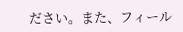ださい。また、フィール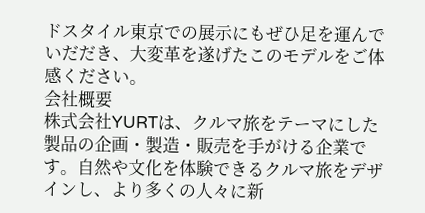ドスタイル東京での展示にもぜひ足を運んでいだだき、大変革を遂げたこのモデルをご体感ください。
会社概要
株式会社YURTは、クルマ旅をテーマにした製品の企画・製造・販売を手がける企業です。自然や文化を体験できるクルマ旅をデザインし、より多くの人々に新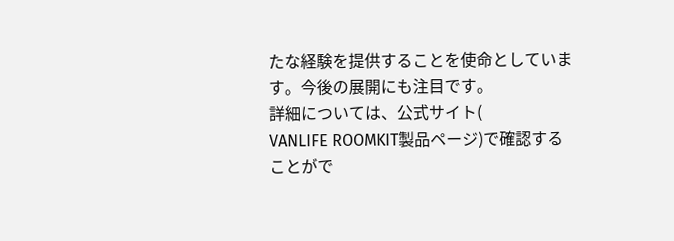たな経験を提供することを使命としています。今後の展開にも注目です。
詳細については、公式サイト(
VANLIFE ROOMKIT製品ページ)で確認することがで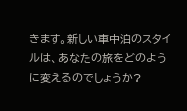きます。新しい車中泊のスタイルは、あなたの旅をどのように変えるのでしょうか?